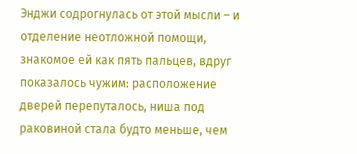Энджи содрогнулась от этой мысли – и отделение неотложной помощи, знакомое ей как пять пальцев, вдруг показалось чужим: расположение дверей перепуталось, ниша под раковиной стала будто меньше, чем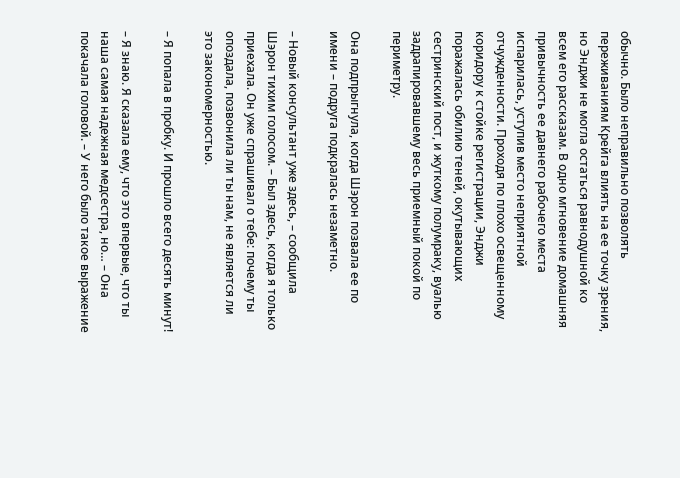обычно. Было неправильно позволять переживаниям Крейга влиять на ее точку зрения, но Энджи не могла остаться равнодушной ко всем его рассказам. В одно мгновение домашняя привычность ее давнего рабочего места испарилась, уступив место неприятной отчужденности. Проходя по плохо освещенному коридору к стойке регистрации, Энджи поражалась обилию теней, окутывающих сестринский пост, и жуткому полумраку, вуалью задрапировавшему весь приемный покой по периметру.

Она подпрыгнула, когда Шэрон позвала ее по имени – подруга подкралась незаметно.

– Новый консультант уже здесь, – сообщила Шэрон тихим голосом. – Был здесь, когда я только приехала. Он уже спрашивал о тебе: почему ты опоздала, позвонила ли ты нам, не является ли это закономерностью.

– Я попала в пробку. И прошло всего десять минут!

– Я знаю. Я сказала ему, что это впервые, что ты наша самая надежная медсестра, но… – Она покачала головой. – У него было такое выражение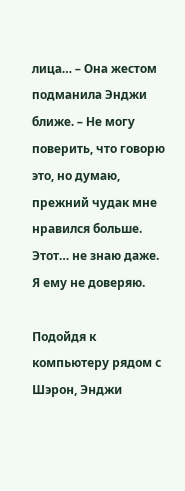лица… – Она жестом подманила Энджи ближе. – Не могу поверить, что говорю это, но думаю, прежний чудак мне нравился больше. Этот… не знаю даже. Я ему не доверяю.

Подойдя к компьютеру рядом с Шэрон, Энджи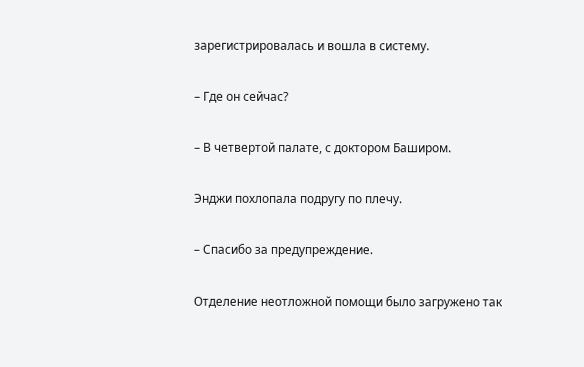зарегистрировалась и вошла в систему.

– Где он сейчас?

– В четвертой палате, с доктором Баширом.

Энджи похлопала подругу по плечу.

– Спасибо за предупреждение.

Отделение неотложной помощи было загружено так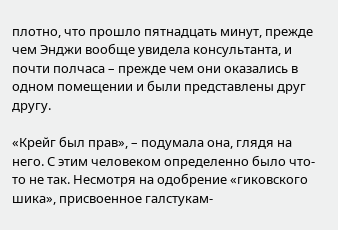плотно, что прошло пятнадцать минут, прежде чем Энджи вообще увидела консультанта, и почти полчаса – прежде чем они оказались в одном помещении и были представлены друг другу.

«Крейг был прав», – подумала она, глядя на него. С этим человеком определенно было что-то не так. Несмотря на одобрение «гиковского шика», присвоенное галстукам-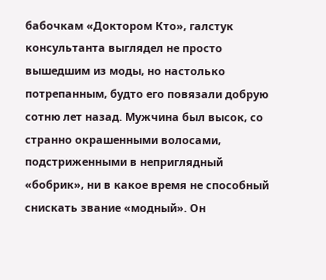бабочкам «Доктором Кто», галстук консультанта выглядел не просто вышедшим из моды, но настолько потрепанным, будто его повязали добрую сотню лет назад. Мужчина был высок, со странно окрашенными волосами, подстриженными в неприглядный «бобрик», ни в какое время не способный снискать звание «модный». Он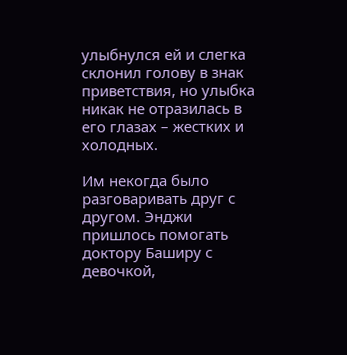улыбнулся ей и слегка склонил голову в знак приветствия, но улыбка никак не отразилась в его глазах – жестких и холодных.

Им некогда было разговаривать друг с другом. Энджи пришлось помогать доктору Баширу с девочкой,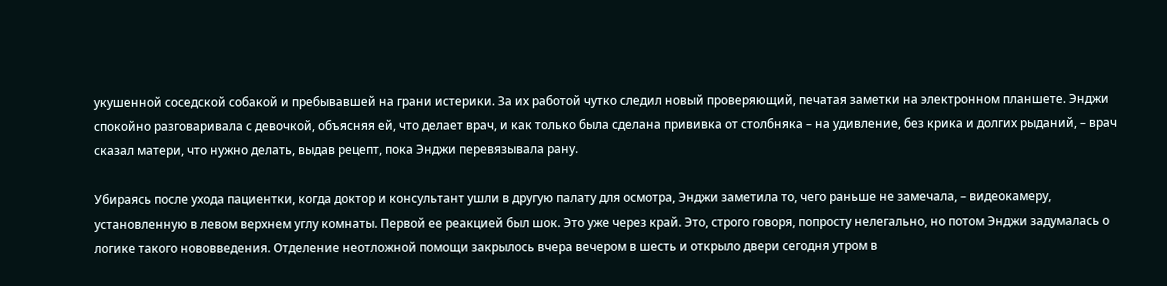укушенной соседской собакой и пребывавшей на грани истерики. За их работой чутко следил новый проверяющий, печатая заметки на электронном планшете. Энджи спокойно разговаривала с девочкой, объясняя ей, что делает врач, и как только была сделана прививка от столбняка – на удивление, без крика и долгих рыданий, – врач сказал матери, что нужно делать, выдав рецепт, пока Энджи перевязывала рану.

Убираясь после ухода пациентки, когда доктор и консультант ушли в другую палату для осмотра, Энджи заметила то, чего раньше не замечала, – видеокамеру, установленную в левом верхнем углу комнаты. Первой ее реакцией был шок. Это уже через край. Это, строго говоря, попросту нелегально, но потом Энджи задумалась о логике такого нововведения. Отделение неотложной помощи закрылось вчера вечером в шесть и открыло двери сегодня утром в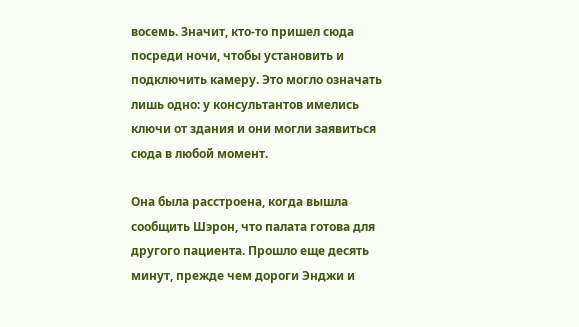восемь. Значит, кто-то пришел сюда посреди ночи, чтобы установить и подключить камеру. Это могло означать лишь одно: у консультантов имелись ключи от здания и они могли заявиться сюда в любой момент.

Она была расстроена, когда вышла сообщить Шэрон, что палата готова для другого пациента. Прошло еще десять минут, прежде чем дороги Энджи и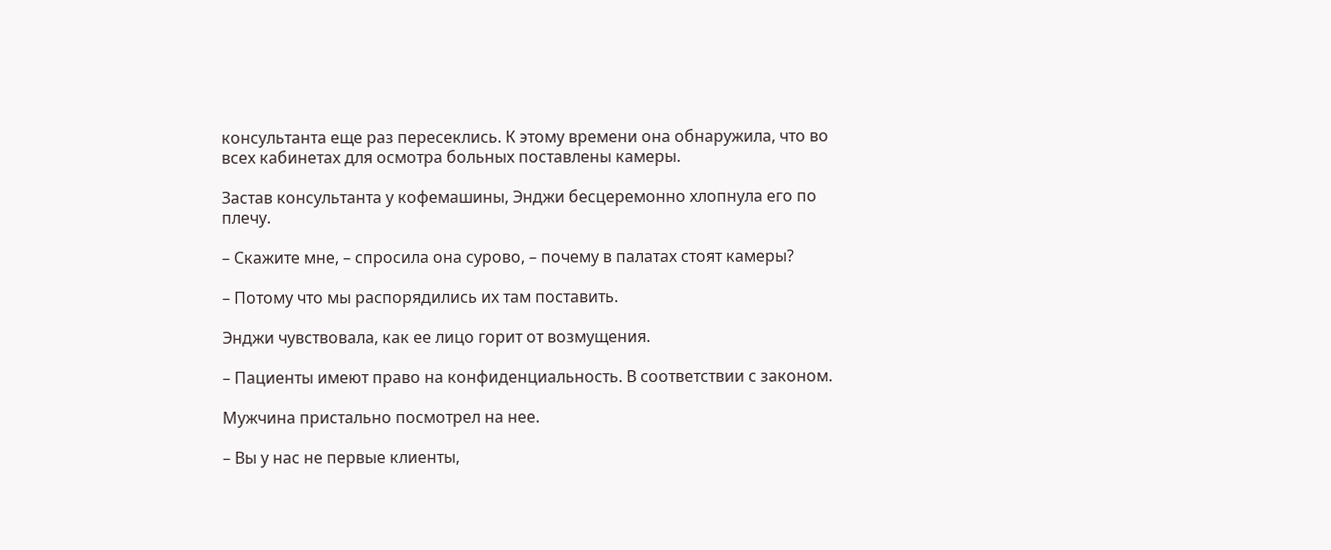консультанта еще раз пересеклись. К этому времени она обнаружила, что во всех кабинетах для осмотра больных поставлены камеры.

Застав консультанта у кофемашины, Энджи бесцеремонно хлопнула его по плечу.

– Скажите мне, – спросила она сурово, – почему в палатах стоят камеры?

– Потому что мы распорядились их там поставить.

Энджи чувствовала, как ее лицо горит от возмущения.

– Пациенты имеют право на конфиденциальность. В соответствии с законом.

Мужчина пристально посмотрел на нее.

– Вы у нас не первые клиенты,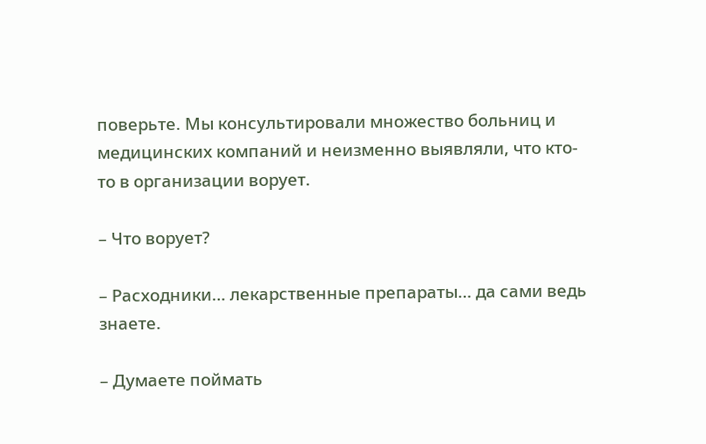поверьте. Мы консультировали множество больниц и медицинских компаний и неизменно выявляли, что кто-то в организации ворует.

– Что ворует?

– Расходники… лекарственные препараты… да сами ведь знаете.

– Думаете поймать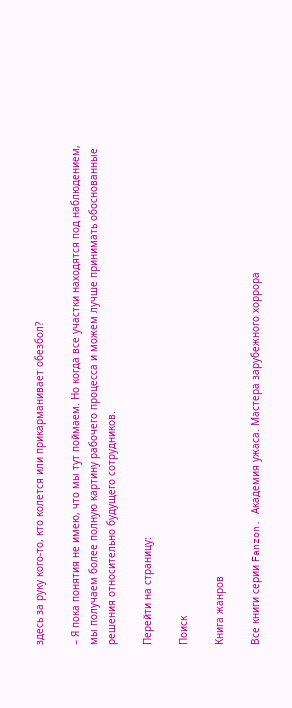здесь за руку кого-то, кто колется или прикарманивает обезбол?

– Я пока понятия не имею, что мы тут поймаем. Но когда все участки находятся под наблюдением, мы получаем более полную картину рабочего процесса и можем лучше принимать обоснованные решения относительно будущего сотрудников.

Перейти на страницу:

Поиск

Книга жанров

Все книги серии Fanzon. Академия ужаса. Мастера зарубежного хоррора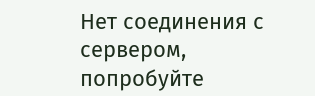Нет соединения с сервером, попробуйте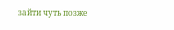зайти чуть позже